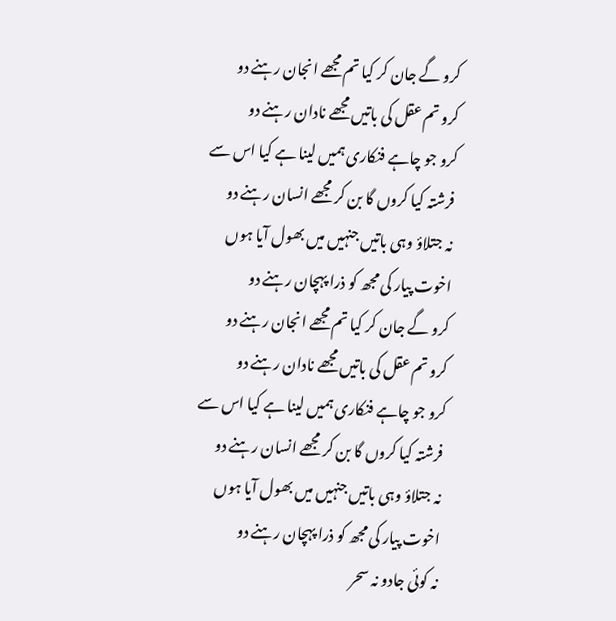کرو گے جان کر کیا تم مجھے انجان رہنے دو
کرو تم عقل کی باتیں مجھے نادان رہنے دو
کرو جو چاہے فنکاری ہمیں لینا ہے کیا اس سے
فرشتہ کیا کروں گا بن کر مجھے انسان رہنے دو
نہ جتلاؤ وہی باتیں جنہیں میں بھول آیا ہوں
اخوت پیار کی مجھ کو ذرا پہچان رہنے دو
کرو گے جان کر کیا تم مجھے انجان رہنے دو
کرو تم عقل کی باتیں مجھے نادان رہنے دو
کرو جو چاہے فنکاری ہمیں لینا ہے کیا اس سے
فرشتہ کیا کروں گا بن کر مجھے انسان رہنے دو
نہ جتلاؤ وہی باتیں جنہیں میں بھول آیا ہوں
اخوت پیار کی مجھ کو ذرا پہچان رہنے دو
نہ کوئی جادو نہ سحر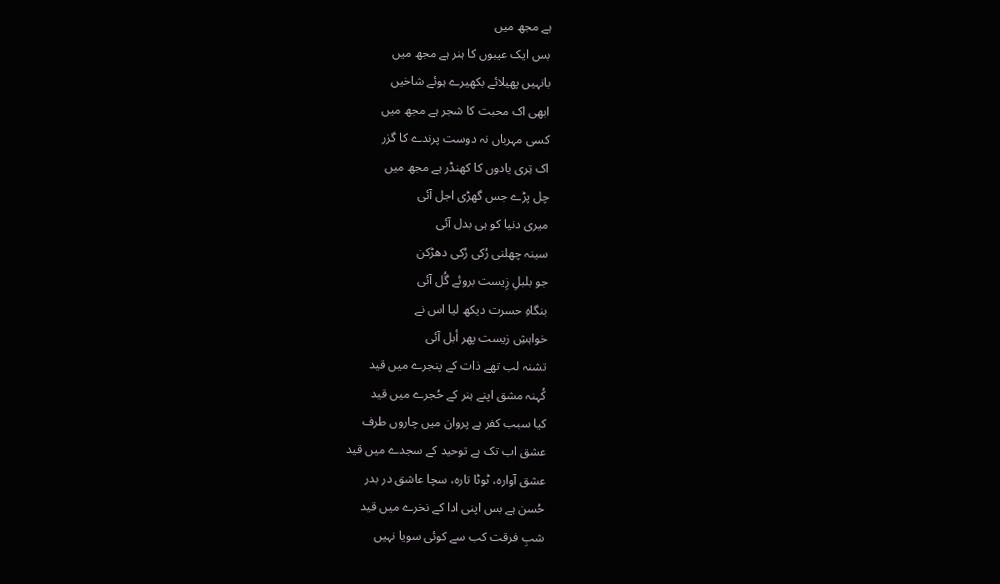ہے مجھ میں
بس ایک عیبوں کا ہنر ہے مجھ میں
بانہیں پھیلائے بکھیرے ہوئے شاخیں
ابھی اک محبت کا شجر ہے مجھ میں
کسی مہرباں نہ دوست پرندے کا گزر
اک تِری یادوں کا کھنڈر ہے مجھ میں
چل پڑے جس گھڑی اجل آئی
میری دنیا كو ہی بدل آئی
سینہ چھلنی رُکی رُکی دھڑکن
جو بلبلِ زِیست بروئے گُل آئی
بنگاہِ حسرت دیکھ لیا اس نے
خواہشِ زیست پهر أبل آئی
تشنہ لب تھے ذات کے پنجرے میں قید
کُہنہ مشق اپنے ہنر کے حُجرے میں قید
کیا سبب کفر ہے پروان میں چاروں طرف
عشق اب تک ہے توحید کے سجدے میں قید
عشق آوارہ، ٹوٹا تارہ، سچا عاشق در بدر
حُسن ہے بس اپنی ادا کے نخرے میں قید
شبِ فرقت کب سے کوئی سویا نہیں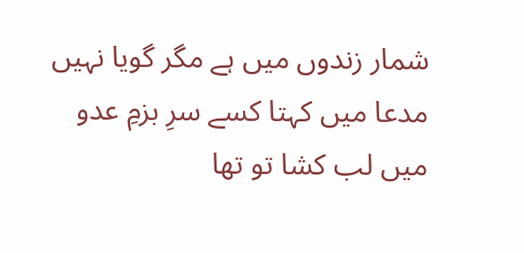شمار زندوں میں ہے مگر گویا نہیں
مدعا میں کہتا کسے سرِ بزمِ عدو
میں لب کشا تو تھا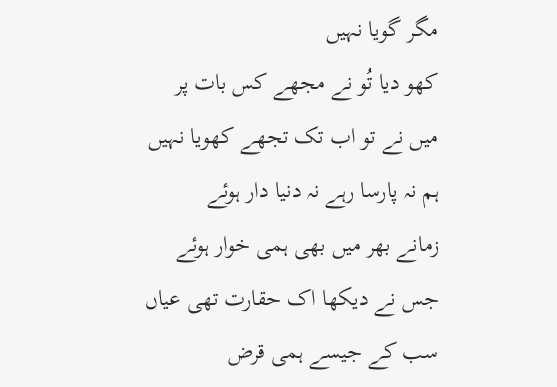مگر گویا نہیں
کھو دیا تُو نے مجھے کس بات پر
میں نے تو اب تک تجھے کھویا نہیں
ہم نہ پارسا رہے نہ دنیا دار ہوئے
زمانے بھر میں بھی ہمی خوار ہوئے
جس نے دیکھا اک حقارت تھی عیاں
سب کے جیسے ہمی قرض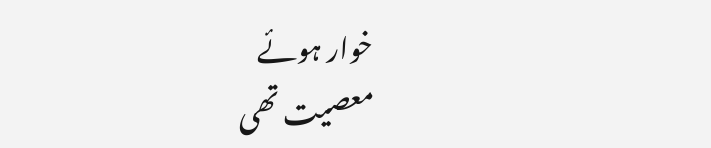خوار ہوئے
معصیت تھی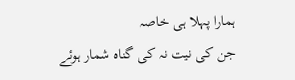ہمارا پہلا ہی خاصہ
جن کی نیت نہ کی گناہ شمار ہوئے